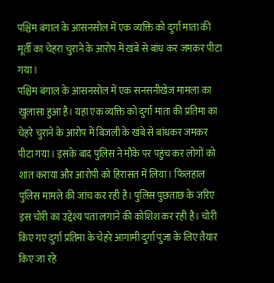पश्चिम बंगाल के आसनसोल में एक व्यक्ति को दुर्गा माता की मूर्ती का चेहरा चुराने के आरोप में खंबे से बांध कर जमकर पीटा गया।
पश्चिम बंगाल के आसनसोल में एक सनसनीखेज मामला का खुलासा हुआ है। यहा एक व्यक्ति को दुर्गा माता की प्रतिमा का चेहरे चुराने के आरोप में बिजली के खंबे से बांधकर जमकर पीटा गया। इसके बाद पुलिस ने मौके पर पहुंच कर लोगों को शांत कराया और आरोपी को हिरासत में लिया। फिलहाल पुलिस मामले की जांच कर रही है। पुलिस पुछताछ के जरिए इस चोरी का उद्देश्य पता लगाने की कोशिश कर रही है। चोरी किए गए दुर्गा प्रतिमा के चेहरे आगामी दुर्गा पुजा के लिए तैयार किए जा रहे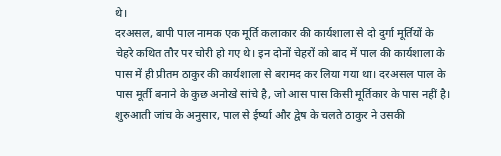थे।
दरअसल, बापी पाल नामक एक मूर्ति कलाकार की कार्यशाला से दो दुर्गा मूर्तियों के चेहरे कथित तौर पर चोरी हो गए थे। इन दोनों चेहरों को बाद में पाल की कार्यशाला के पास में ही प्रीतम ठाकुर की कार्यशाला से बरामद कर लिया गया था। दरअसल पाल के पास मूर्ती बनाने के कुछ अनोखे सांचे है, जो आस पास किसी मूर्तिकार के पास नहीं है। शुरुआती जांच के अनुसार, पाल से ईर्ष्या और द्वेष के चलते ठाकुर ने उसकी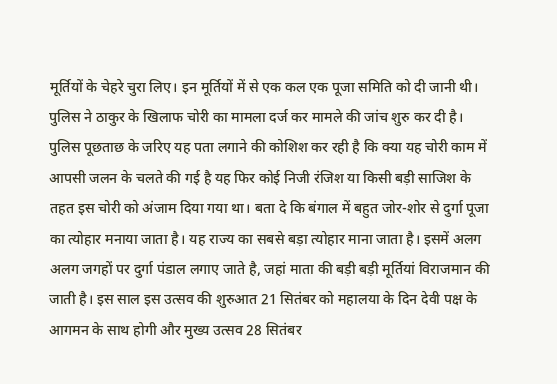मूर्तियों के चेहरे चुरा लिए। इन मूर्तियों में से एक कल एक पूजा समिति को दी जानी थी।
पुलिस ने ठाकुर के खिलाफ चोरी का मामला दर्ज कर मामले की जांच शुरु कर दी है। पुलिस पूछताछ के जरिए यह पता लगाने की कोशिश कर रही है कि क्या यह चोरी काम में आपसी जलन के चलते की गई है यह फिर कोई निजी रंजिश या किसी बड़ी साजिश के तहत इस चोरी को अंजाम दिया गया था। बता दे कि बंगाल में बहुत जोर-शोर से दुर्गा पूजा का त्योहार मनाया जाता है। यह राज्य का सबसे बड़ा त्योहार माना जाता है। इसमें अलग अलग जगहों पर दुर्गा पंडाल लगाए जाते है, जहां माता की बड़ी बड़ी मूर्तियां विराजमान की जाती है। इस साल इस उत्सव की शुरुआत 21 सितंबर को महालया के दिन देवी पक्ष के आगमन के साथ होगी और मुख्य उत्सव 28 सितंबर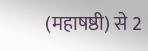(महाषष्ठी) से 2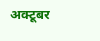अक्टूबर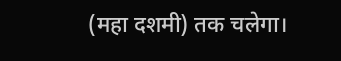(महा दशमी) तक चलेगा।